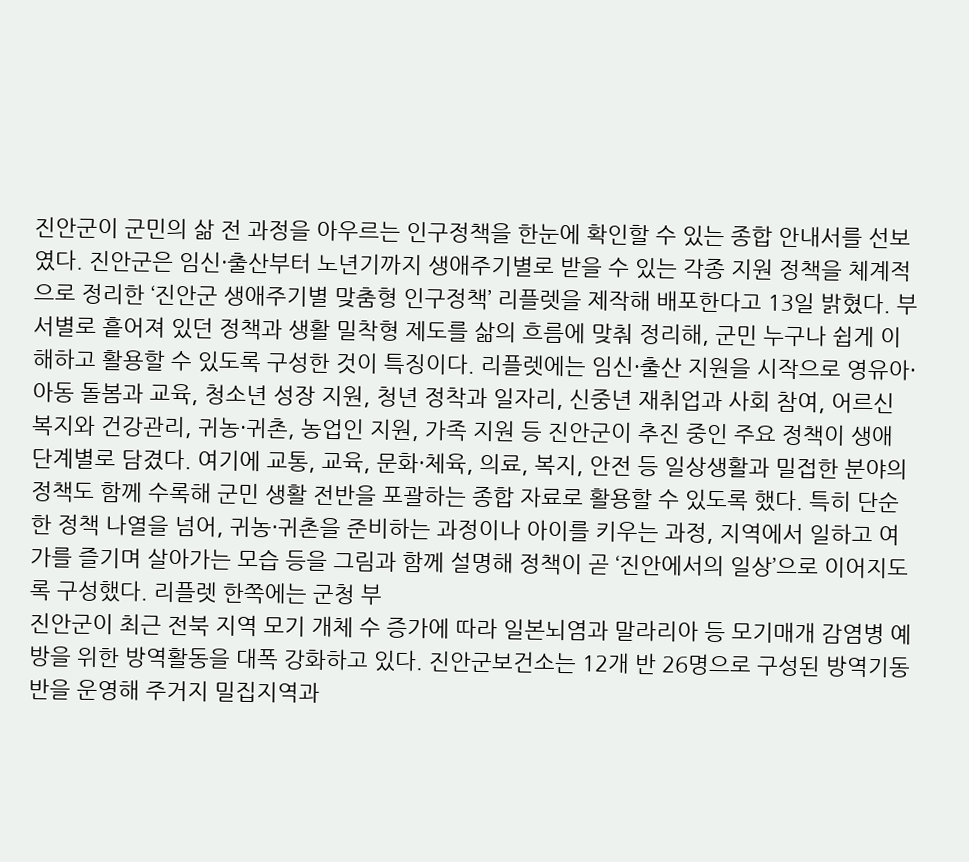진안군이 군민의 삶 전 과정을 아우르는 인구정책을 한눈에 확인할 수 있는 종합 안내서를 선보였다. 진안군은 임신·출산부터 노년기까지 생애주기별로 받을 수 있는 각종 지원 정책을 체계적으로 정리한 ‘진안군 생애주기별 맞춤형 인구정책’ 리플렛을 제작해 배포한다고 13일 밝혔다. 부서별로 흩어져 있던 정책과 생활 밀착형 제도를 삶의 흐름에 맞춰 정리해, 군민 누구나 쉽게 이해하고 활용할 수 있도록 구성한 것이 특징이다. 리플렛에는 임신·출산 지원을 시작으로 영유아·아동 돌봄과 교육, 청소년 성장 지원, 청년 정착과 일자리, 신중년 재취업과 사회 참여, 어르신 복지와 건강관리, 귀농·귀촌, 농업인 지원, 가족 지원 등 진안군이 추진 중인 주요 정책이 생애 단계별로 담겼다. 여기에 교통, 교육, 문화·체육, 의료, 복지, 안전 등 일상생활과 밀접한 분야의 정책도 함께 수록해 군민 생활 전반을 포괄하는 종합 자료로 활용할 수 있도록 했다. 특히 단순한 정책 나열을 넘어, 귀농·귀촌을 준비하는 과정이나 아이를 키우는 과정, 지역에서 일하고 여가를 즐기며 살아가는 모습 등을 그림과 함께 설명해 정책이 곧 ‘진안에서의 일상’으로 이어지도록 구성했다. 리플렛 한쪽에는 군청 부
진안군이 최근 전북 지역 모기 개체 수 증가에 따라 일본뇌염과 말라리아 등 모기매개 감염병 예방을 위한 방역활동을 대폭 강화하고 있다. 진안군보건소는 12개 반 26명으로 구성된 방역기동반을 운영해 주거지 밀집지역과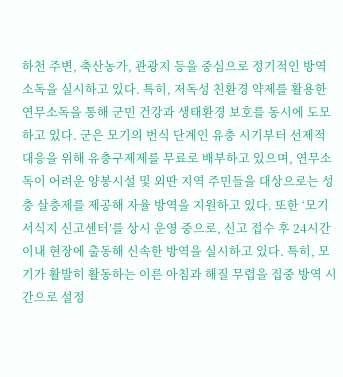하천 주변, 축산농가, 관광지 등을 중심으로 정기적인 방역 소독을 실시하고 있다. 특히, 저독성 친환경 약제를 활용한 연무소독을 통해 군민 건강과 생태환경 보호를 동시에 도모하고 있다. 군은 모기의 번식 단계인 유충 시기부터 선제적 대응을 위해 유충구제제를 무료로 배부하고 있으며, 연무소독이 어려운 양봉시설 및 외딴 지역 주민들을 대상으로는 성충 살충제를 제공해 자율 방역을 지원하고 있다. 또한 ‘모기 서식지 신고센터’를 상시 운영 중으로, 신고 접수 후 24시간 이내 현장에 출동해 신속한 방역을 실시하고 있다. 특히, 모기가 활발히 활동하는 이른 아침과 해질 무렵을 집중 방역 시간으로 설정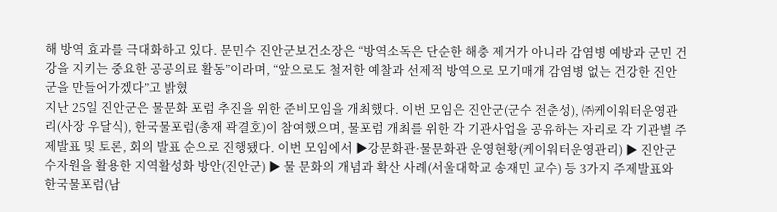해 방역 효과를 극대화하고 있다. 문민수 진안군보건소장은 “방역소독은 단순한 해충 제거가 아니라 감염병 예방과 군민 건강을 지키는 중요한 공공의료 활동”이라며, “앞으로도 철저한 예찰과 선제적 방역으로 모기매개 감염병 없는 건강한 진안군을 만들어가겠다”고 밝혔
지난 25일 진안군은 물문화 포럼 추진을 위한 준비모임을 개최했다. 이번 모임은 진안군(군수 전춘성), ㈜케이워터운영관리(사장 우달식), 한국물포럼(총재 곽결호)이 참여했으며, 물포럼 개최를 위한 각 기관사업을 공유하는 자리로 각 기관별 주제발표 및 토론, 회의 발표 순으로 진행됐다. 이번 모임에서 ▶강문화관·물문화관 운영현황(케이워터운영관리) ▶ 진안군 수자원을 활용한 지역활성화 방안(진안군) ▶ 물 문화의 개념과 확산 사례(서울대학교 송재민 교수) 등 3가지 주제발표와 한국물포럼(남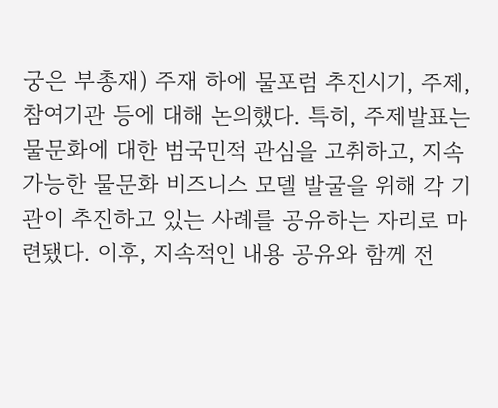궁은 부총재) 주재 하에 물포럼 추진시기, 주제, 참여기관 등에 대해 논의했다. 특히, 주제발표는 물문화에 대한 범국민적 관심을 고취하고, 지속가능한 물문화 비즈니스 모델 발굴을 위해 각 기관이 추진하고 있는 사례를 공유하는 자리로 마련됐다. 이후, 지속적인 내용 공유와 함께 전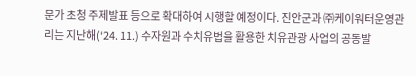문가 초청 주제발표 등으로 확대하여 시행할 예정이다. 진안군과 ㈜케이워터운영관리는 지난해(‘24. 11.) 수자원과 수치유법을 활용한 치유관광 사업의 공동발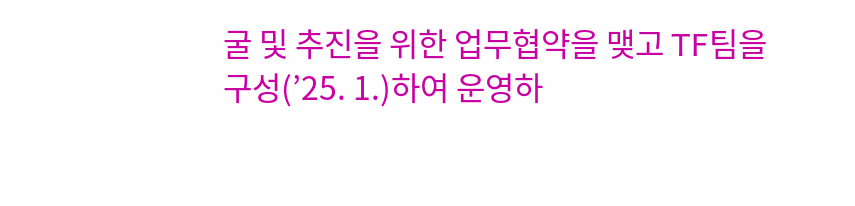굴 및 추진을 위한 업무협약을 맺고 TF팀을 구성(’25. 1.)하여 운영하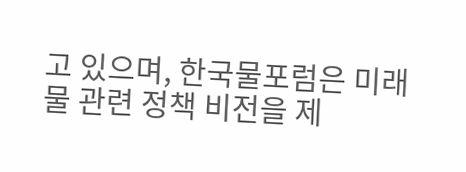고 있으며, 한국물포럼은 미래 물 관련 정책 비전을 제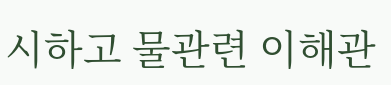시하고 물관련 이해관